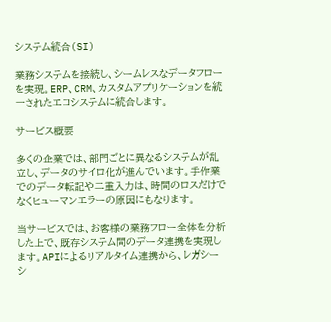システム統合(SI)

業務システムを接続し、シームレスなデータフローを実現。ERP、CRM、カスタムアプリケーションを統一されたエコシステムに統合します。

サービス概要

多くの企業では、部門ごとに異なるシステムが乱立し、データのサイロ化が進んでいます。手作業でのデータ転記や二重入力は、時間のロスだけでなくヒューマンエラーの原因にもなります。

当サービスでは、お客様の業務フロー全体を分析した上で、既存システム間のデータ連携を実現します。APIによるリアルタイム連携から、レガシーシ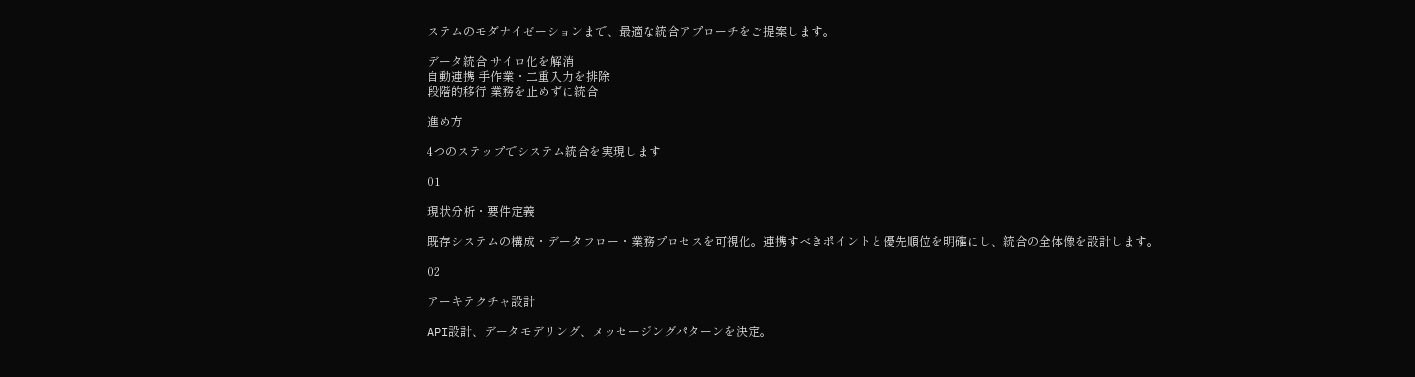ステムのモダナイゼーションまで、最適な統合アプローチをご提案します。

データ統合 サイロ化を解消
自動連携 手作業・二重入力を排除
段階的移行 業務を止めずに統合

進め方

4つのステップでシステム統合を実現します

01

現状分析・要件定義

既存システムの構成・データフロー・業務プロセスを可視化。連携すべきポイントと優先順位を明確にし、統合の全体像を設計します。

02

アーキテクチャ設計

API設計、データモデリング、メッセージングパターンを決定。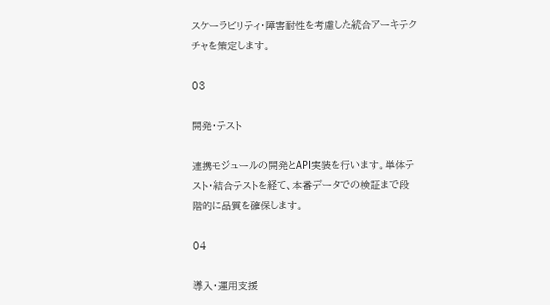スケーラビリティ・障害耐性を考慮した統合アーキテクチャを策定します。

03

開発・テスト

連携モジュールの開発とAPI実装を行います。単体テスト・結合テストを経て、本番データでの検証まで段階的に品質を確保します。

04

導入・運用支援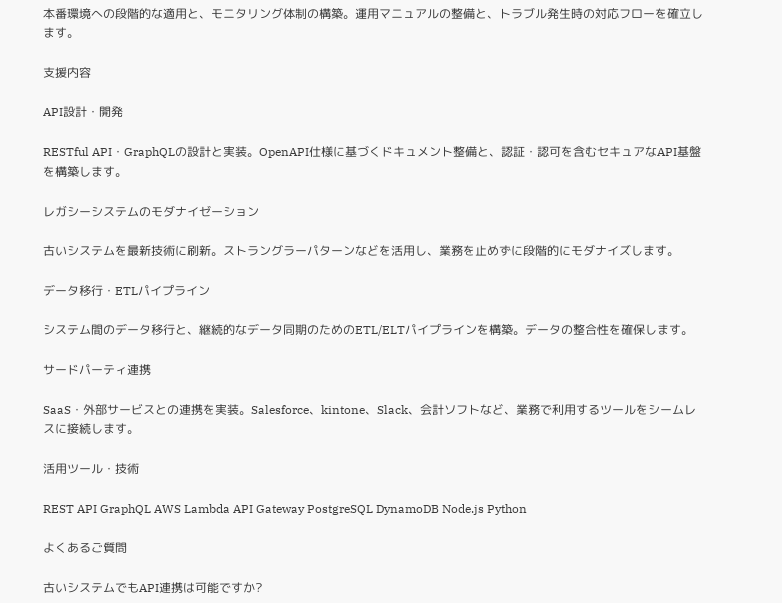本番環境への段階的な適用と、モニタリング体制の構築。運用マニュアルの整備と、トラブル発生時の対応フローを確立します。

支援内容

API設計・開発

RESTful API・GraphQLの設計と実装。OpenAPI仕様に基づくドキュメント整備と、認証・認可を含むセキュアなAPI基盤を構築します。

レガシーシステムのモダナイゼーション

古いシステムを最新技術に刷新。ストラングラーパターンなどを活用し、業務を止めずに段階的にモダナイズします。

データ移行・ETLパイプライン

システム間のデータ移行と、継続的なデータ同期のためのETL/ELTパイプラインを構築。データの整合性を確保します。

サードパーティ連携

SaaS・外部サービスとの連携を実装。Salesforce、kintone、Slack、会計ソフトなど、業務で利用するツールをシームレスに接続します。

活用ツール・技術

REST API GraphQL AWS Lambda API Gateway PostgreSQL DynamoDB Node.js Python

よくあるご質問

古いシステムでもAPI連携は可能ですか?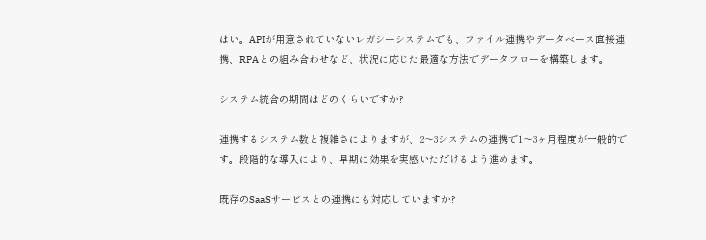はい。APIが用意されていないレガシーシステムでも、ファイル連携やデータベース直接連携、RPAとの組み合わせなど、状況に応じた最適な方法でデータフローを構築します。

システム統合の期間はどのくらいですか?

連携するシステム数と複雑さによりますが、2〜3システムの連携で1〜3ヶ月程度が一般的です。段階的な導入により、早期に効果を実感いただけるよう進めます。

既存のSaaSサービスとの連携にも対応していますか?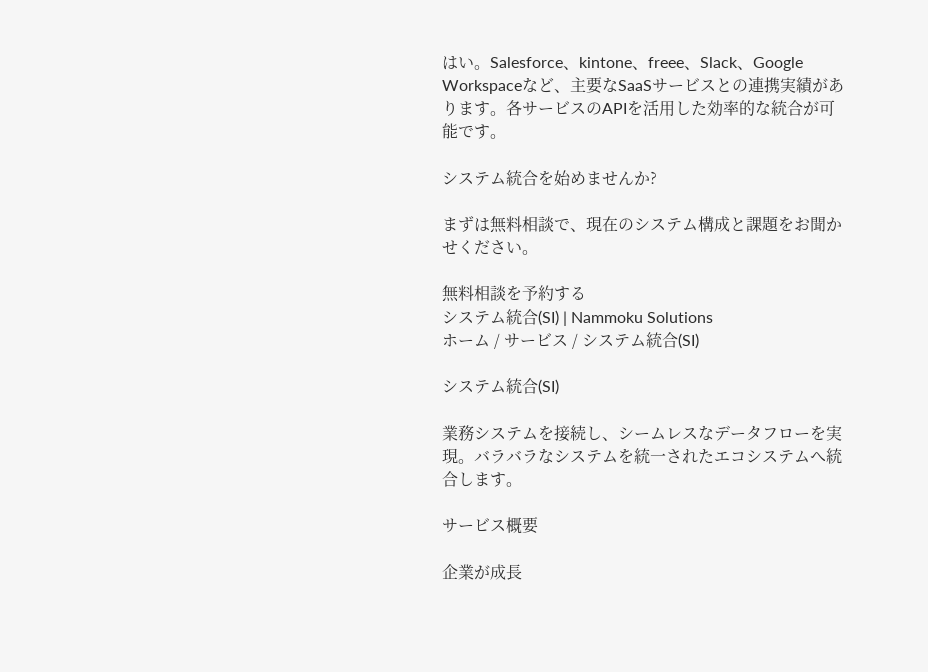はい。Salesforce、kintone、freee、Slack、Google Workspaceなど、主要なSaaSサービスとの連携実績があります。各サービスのAPIを活用した効率的な統合が可能です。

システム統合を始めませんか?

まずは無料相談で、現在のシステム構成と課題をお聞かせください。

無料相談を予約する
システム統合(SI) | Nammoku Solutions
ホーム / サービス / システム統合(SI)

システム統合(SI)

業務システムを接続し、シームレスなデータフローを実現。バラバラなシステムを統一されたエコシステムへ統合します。

サービス概要

企業が成長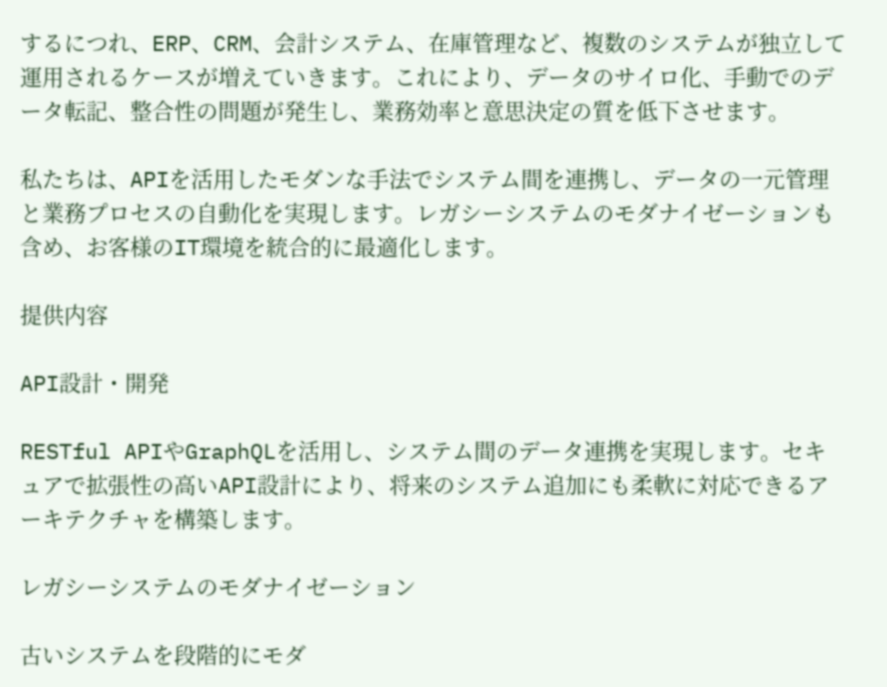するにつれ、ERP、CRM、会計システム、在庫管理など、複数のシステムが独立して運用されるケースが増えていきます。これにより、データのサイロ化、手動でのデータ転記、整合性の問題が発生し、業務効率と意思決定の質を低下させます。

私たちは、APIを活用したモダンな手法でシステム間を連携し、データの一元管理と業務プロセスの自動化を実現します。レガシーシステムのモダナイゼーションも含め、お客様のIT環境を統合的に最適化します。

提供内容

API設計・開発

RESTful APIやGraphQLを活用し、システム間のデータ連携を実現します。セキュアで拡張性の高いAPI設計により、将来のシステム追加にも柔軟に対応できるアーキテクチャを構築します。

レガシーシステムのモダナイゼーション

古いシステムを段階的にモダ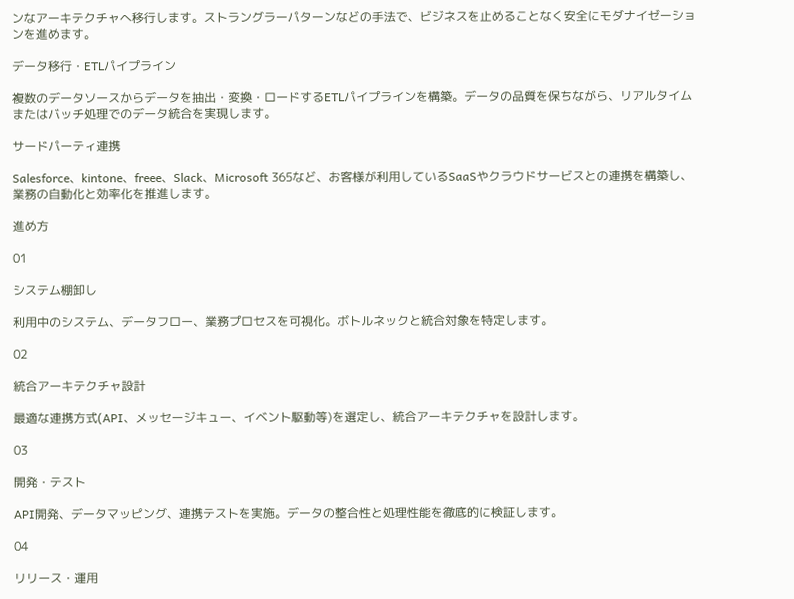ンなアーキテクチャへ移行します。ストラングラーパターンなどの手法で、ビジネスを止めることなく安全にモダナイゼーションを進めます。

データ移行・ETLパイプライン

複数のデータソースからデータを抽出・変換・ロードするETLパイプラインを構築。データの品質を保ちながら、リアルタイムまたはバッチ処理でのデータ統合を実現します。

サードパーティ連携

Salesforce、kintone、freee、Slack、Microsoft 365など、お客様が利用しているSaaSやクラウドサービスとの連携を構築し、業務の自動化と効率化を推進します。

進め方

01

システム棚卸し

利用中のシステム、データフロー、業務プロセスを可視化。ボトルネックと統合対象を特定します。

02

統合アーキテクチャ設計

最適な連携方式(API、メッセージキュー、イベント駆動等)を選定し、統合アーキテクチャを設計します。

03

開発・テスト

API開発、データマッピング、連携テストを実施。データの整合性と処理性能を徹底的に検証します。

04

リリース・運用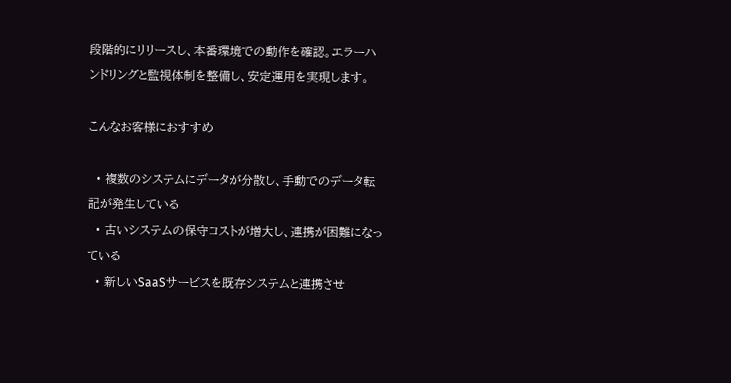段階的にリリースし、本番環境での動作を確認。エラーハンドリングと監視体制を整備し、安定運用を実現します。

こんなお客様におすすめ

  • 複数のシステムにデータが分散し、手動でのデータ転記が発生している
  • 古いシステムの保守コストが増大し、連携が困難になっている
  • 新しいSaaSサービスを既存システムと連携させ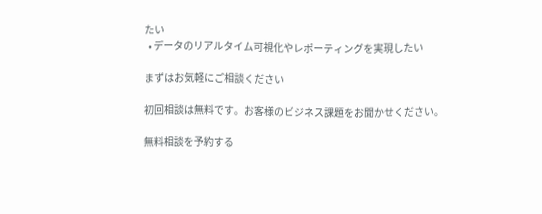たい
  • データのリアルタイム可視化やレポーティングを実現したい

まずはお気軽にご相談ください

初回相談は無料です。お客様のビジネス課題をお聞かせください。

無料相談を予約する